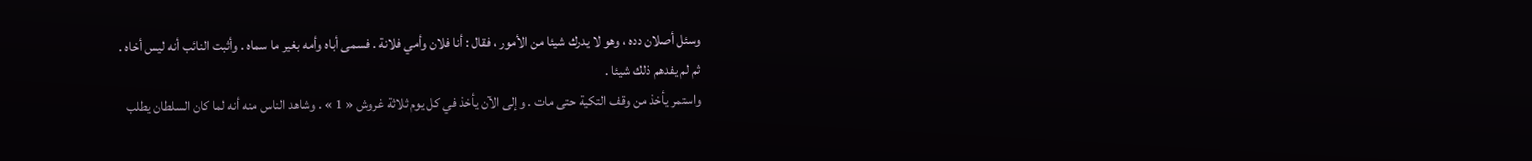وسئل أصلان دده ، وهو لا يدرك شيئا من الأمور ، فقال : أنا فلان وأمي فلانة . فسمى أباه وأمه بغير ما سماه . وأثبت النائب أنه ليس أخاه .
ثم لم يفدهم ذلك شيئا .
واستمر يأخذ من وقف التكية حتى مات . وإلى الآن يأخذ في كل يوم ثلاثة غروش « 1 » . وشاهد الناس منه أنه لما كان السلطان يطلب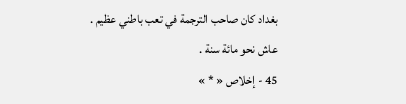بغداد كان صاحب الترجمة في تعب باطني عظيم .
عاش نحو مائة سنة .
45 - إخلاص « * »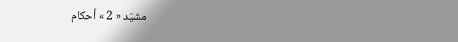مشيّد « 2 » أحكام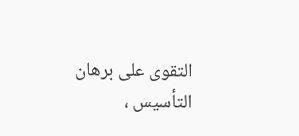التقوى على برهان التأسيس ،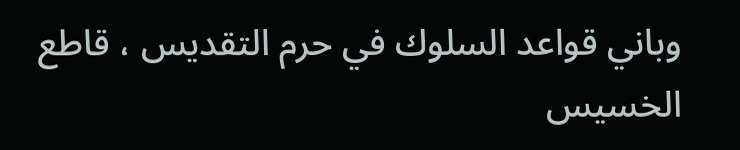وباني قواعد السلوك في حرم التقديس ، قاطع الخسيس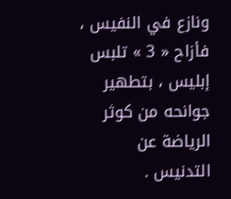ونازع في النفيس ، فأزاح « 3 » تلبس إبليس ، بتطهير جوانحه من كوثر الرياضة عن التدنيس .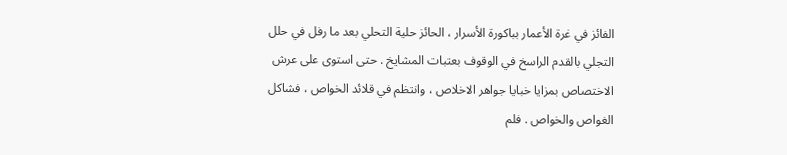الفائز في غرة الأعمار بباكورة الأسرار ، الحائز حلية التحلي بعد ما رفل في حلل التجلي بالقدم الراسخ في الوقوف بعتبات المشايخ . حتى استوى على عرش الاختصاص بمزايا خبايا جواهر الاخلاص ، وانتظم في قلائد الخواص ، فشاكل الغواص والخواص . فلم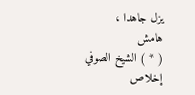يزل جاهدا ،
هامش
( * ) الشيخ الصوفي إخلاص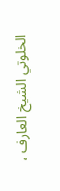الخلوتي الشيخ العارف ،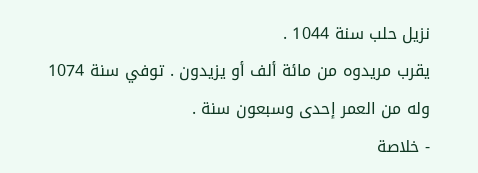نزيل حلب سنة 1044 .
يقرب مريدوه من مائة ألف أو يزيدون . توفي سنة 1074 وله من العمر إحدى وسبعون سنة .
- خلاصة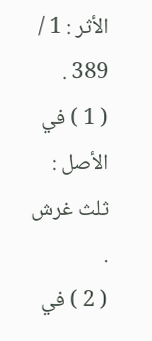الأثر : 1 / 389 .
( 1 ) في الأصل : ثلث غرش .
( 2 ) في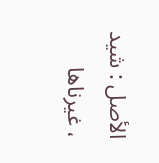الأصل : شيد ، غيرناها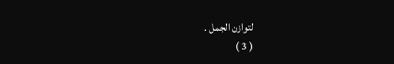لتوازن الجمل .
( 3 )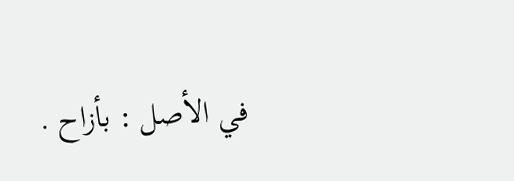في الأصل : بأزاح .